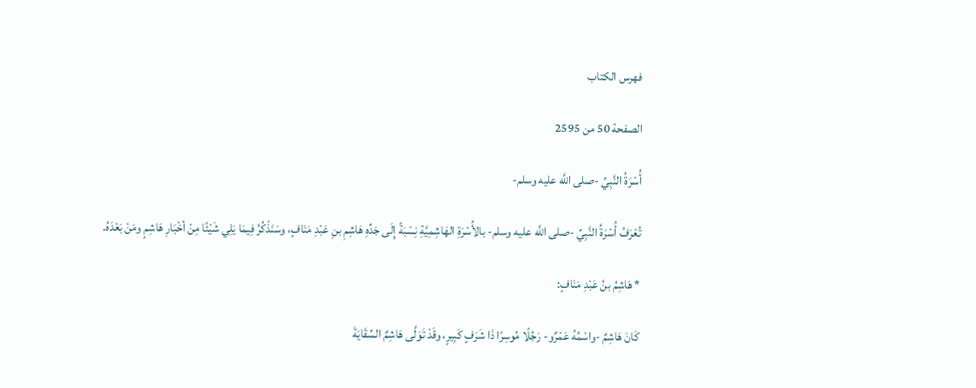فهرس الكتاب

الصفحة 50 من 2595

أُسْرَةُ النَّبِيِّ -صلى اللَّه عليه وسلم-

تُعْرَفُ أُسْرَةُ النَّبِيِّ -صلى اللَّه عليه وسلم- بالأُسْرَةِ الهَاشِمِيَّةِ نِسْبَةً إِلَى جَدِّهِ هَاشِمِ بنِ عَبْدِ مَنَافٍ، وسَنَذْكُرُ فِيمَا يَلِي شَيْئًا مِنْ أخْبَارِ هَاشِمٍ ومَنْ بَعْدَهُ.

* هَاشِمُ بنُ عَبْدِ مَنَافٍ:

كَانَ هَاشِمٌ -واسْمُهُ عَمْرٌو- رَجُلًا مُوسِرًا ذَا شَرَفٍ كَبِيرٍ، وقَدْ تَوَلَّى هَاشِمٌ السِّقَايَةَ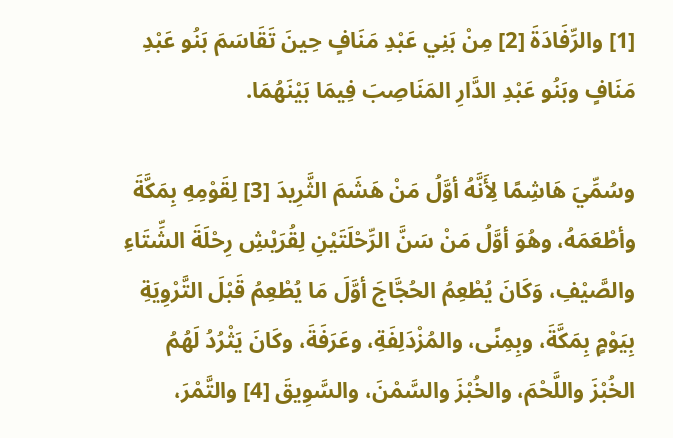[1] والرِّفَادَةَ [2] مِنْ بَنِي عَبْدِ مَنَافٍ حِينَ تَقَاسَمَ بَنُو عَبْدِ مَنَافٍ وبَنُو عَبْدِ الدَّارِ المَنَاصِبَ فِيمَا بَيْنَهُمَا.

وسُمِّيَ هَاشِمًا لِأَنَّهُ أوَّلُ مَنْ هَشَمَ الثَّرِيدَ [3] لِقَوْمِهِ بِمَكَّةَ وأطْعَمَهُ، وهُوَ أوَّلُ مَنْ سَنَّ الرِّحْلَتَيْنِ لِقُرَيْشِ رِحْلَةَ الشِّتَاءِ والصَّيْفِ، وَكَانَ يُطْعِمُ الحُجَّاجَ أوَّلَ مَا يُطْعِمُ قَبْلَ التَّرْوِيَةِ بِيَوْمٍ بِمَكَّةَ، وبِمِنًى، والمُزْدَلِفَةِ، وعَرَفَةَ، وكَانَ يَثْرُدُ لَهُمُ الخُبْزَ واللَّحْمَ، والخُبْزَ والسَّمْنَ، والسَّوِيقَ [4] والتَّمْرَ،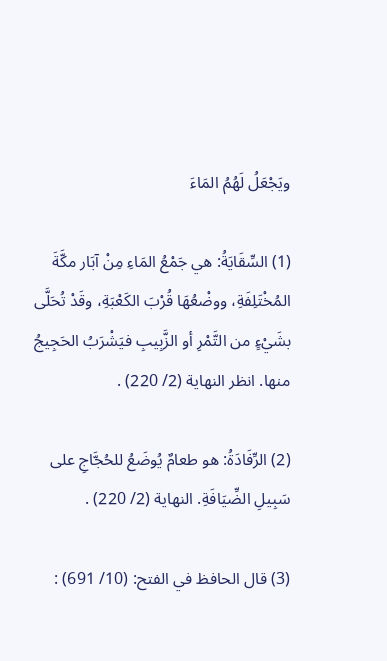ويَجْعَلُ لَهُمُ المَاءَ

(1) السِّقَايَةُ: هي جَمْعُ المَاءِ مِنْ آبَار مكَّةَ المُخْتَلِفَةِ، ووضْعُهَا قُرْبَ الكَعْبَةِ، وقَدْ تُحَلَّى بشَيْءٍ من التَّمْرِ أو الزَّبِيبِ فيَشْرَبُ الحَجِيجُ منها. انظر النهاية (2/ 220) .

(2) الرِّفَادَةُ: هو طعامٌ يُوضَعُ للحُجَّاجِ على سَبِيلِ الضِّيَافَةِ. النهاية (2/ 220) .

(3) قال الحافظ في الفتح: (10/ 691) :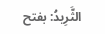الثَّرِيدُ: بفتح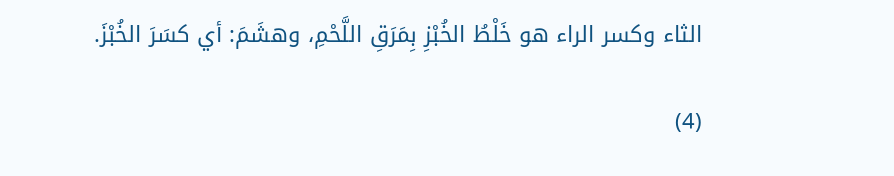الثاء وكسر الراء هو خَلْطُ الخُبْزِ بِمَرَقِ اللَّحْمِ، وهشَمَ: أي كسَرَ الخُبْزَ.

(4)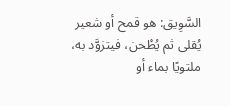السَّوِيق: هو قمح أو شعير يُقلى ثم يُطْحن، فيتزوَّد به، ملتويًا بماء أو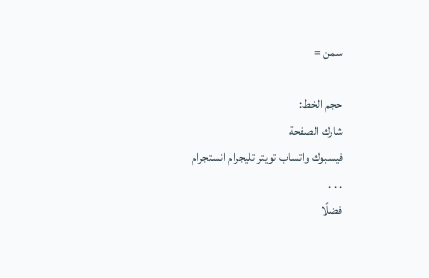سمن =

حجم الخط:
شارك الصفحة
فيسبوك واتساب تويتر تليجرام انستجرام
. . .
فضلًا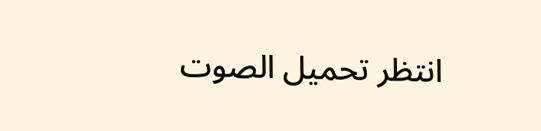انتظر تحميل الصوت